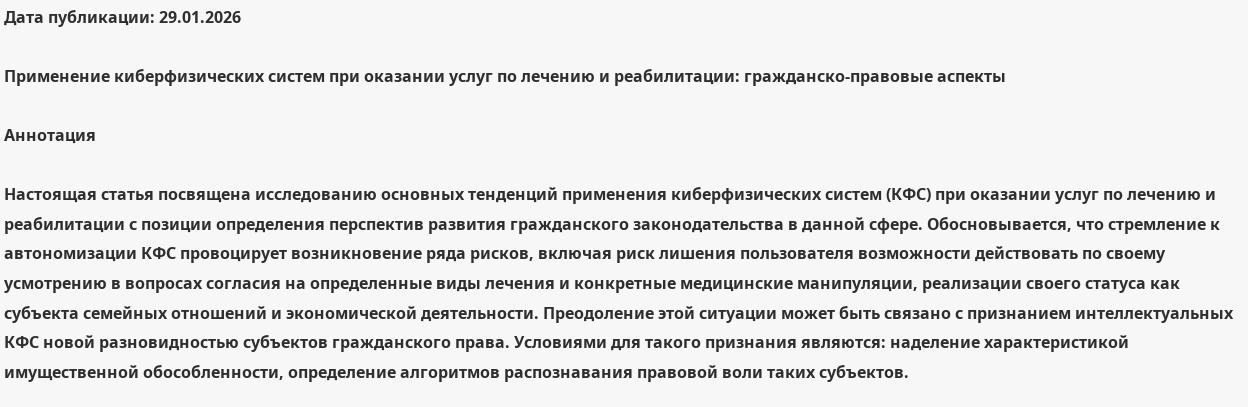Дата публикации: 29.01.2026

Применение киберфизических систем при оказании услуг по лечению и реабилитации: гражданско-правовые аспекты

Аннотация

Настоящая статья посвящена исследованию основных тенденций применения киберфизических систем (КФС) при оказании услуг по лечению и реабилитации с позиции определения перспектив развития гражданского законодательства в данной сфере. Обосновывается, что стремление к автономизации КФС провоцирует возникновение ряда рисков, включая риск лишения пользователя возможности действовать по своему усмотрению в вопросах согласия на определенные виды лечения и конкретные медицинские манипуляции, реализации своего статуса как субъекта семейных отношений и экономической деятельности. Преодоление этой ситуации может быть связано с признанием интеллектуальных КФС новой разновидностью субъектов гражданского права. Условиями для такого признания являются: наделение характеристикой имущественной обособленности, определение алгоритмов распознавания правовой воли таких субъектов.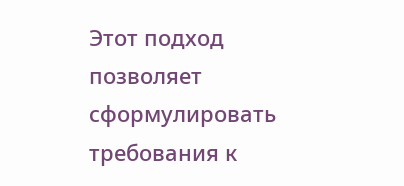Этот подход позволяет сформулировать требования к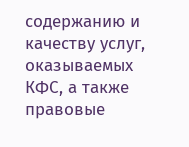содержанию и качеству услуг, оказываемых КФС, а также правовые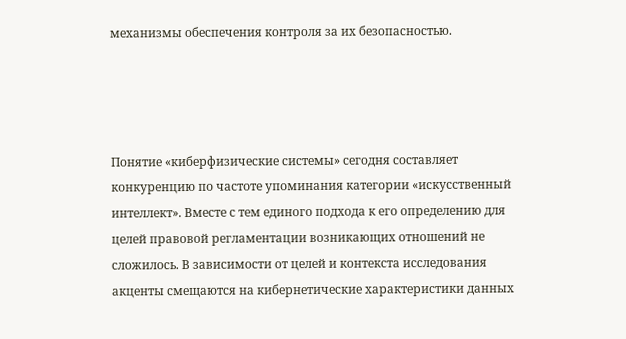механизмы обеспечения контроля за их безопасностью.




Понятие «киберфизические системы» сегодня составляет конкуренцию по частоте упоминания категории «искусственный интеллект». Вместе с тем единого подхода к его определению для целей правовой регламентации возникающих отношений не сложилось. В зависимости от целей и контекста исследования акценты смещаются на кибернетические характеристики данных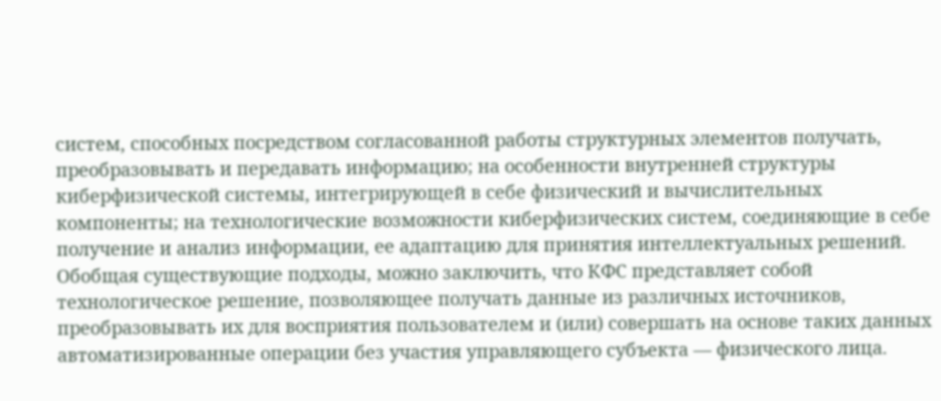систем, способных посредством согласованной работы структурных элементов получать, преобразовывать и передавать информацию; на особенности внутренней структуры киберфизической системы, интегрирующей в себе физический и вычислительных компоненты; на технологические возможности киберфизических систем, соединяющие в себе получение и анализ информации, ее адаптацию для принятия интеллектуальных решений. Обобщая существующие подходы, можно заключить, что КФС представляет собой технологическое решение, позволяющее получать данные из различных источников, преобразовывать их для восприятия пользователем и (или) совершать на основе таких данных автоматизированные операции без участия управляющего субъекта — физического лица.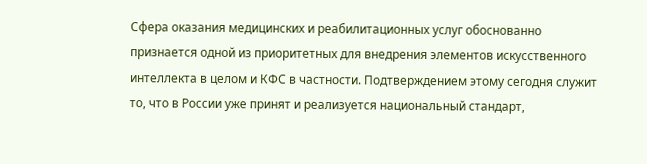Сфера оказания медицинских и реабилитационных услуг обоснованно признается одной из приоритетных для внедрения элементов искусственного интеллекта в целом и КФС в частности. Подтверждением этому сегодня служит то, что в России уже принят и реализуется национальный стандарт,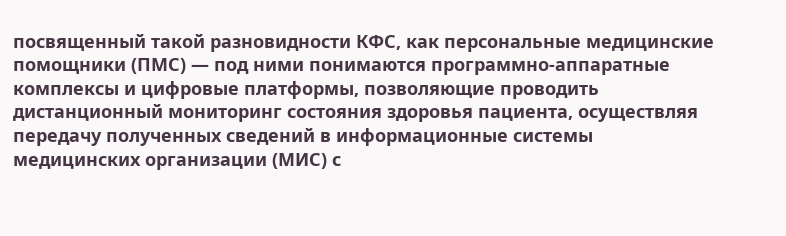посвященный такой разновидности КФС, как персональные медицинские помощники (ПМС) — под ними понимаются программно-аппаратные комплексы и цифровые платформы, позволяющие проводить дистанционный мониторинг состояния здоровья пациента, осуществляя передачу полученных сведений в информационные системы медицинских организации (МИС) с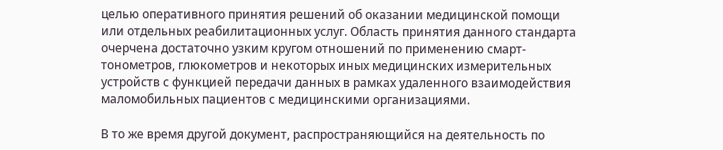целью оперативного принятия решений об оказании медицинской помощи или отдельных реабилитационных услуг. Область принятия данного стандарта очерчена достаточно узким кругом отношений по применению смарт-тонометров, глюкометров и некоторых иных медицинских измерительных устройств с функцией передачи данных в рамках удаленного взаимодействия маломобильных пациентов с медицинскими организациями.

В то же время другой документ, распространяющийся на деятельность по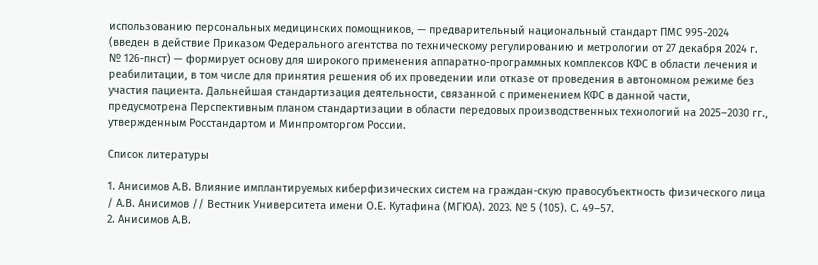использованию персональных медицинских помощников, — предварительный национальный стандарт ПМС 995-2024 (введен в действие Приказом Федерального агентства по техническому регулированию и метрологии от 27 декабря 2024 г. № 126-пнст) — формирует основу для широкого применения аппаратно-программных комплексов КФС в области лечения и реабилитации, в том числе для принятия решения об их проведении или отказе от проведения в автономном режиме без участия пациента. Дальнейшая стандартизация деятельности, связанной с применением КФС в данной части, предусмотрена Перспективным планом стандартизации в области передовых производственных технологий на 2025–2030 гг., утвержденным Росстандартом и Минпромторгом России.

Список литературы

1. Анисимов А.В. Влияние имплантируемых киберфизических систем на граждан-скую правосубъектность физического лица / А.В. Анисимов // Вестник Университета имени О.Е. Кутафина (МГЮА). 2023. № 5 (105). С. 49–57.
2. Анисимов А.В.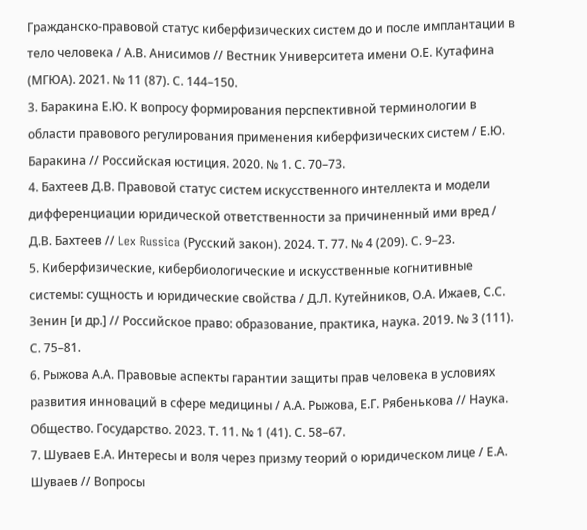Гражданско-правовой статус киберфизических систем до и после имплантации в тело человека / А.В. Анисимов // Вестник Университета имени О.Е. Кутафина (МГЮА). 2021. № 11 (87). С. 144–150.
3. Баракина Е.Ю. К вопросу формирования перспективной терминологии в области правового регулирования применения киберфизических систем / Е.Ю. Баракина // Российская юстиция. 2020. № 1. С. 70–73.
4. Бахтеев Д.В. Правовой статус систем искусственного интеллекта и модели дифференциации юридической ответственности за причиненный ими вред / Д.В. Бахтеев // Lex Russica (Русский закон). 2024. Т. 77. № 4 (209). С. 9–23.
5. Киберфизические, кибербиологические и искусственные когнитивные системы: сущность и юридические свойства / Д.Л. Кутейников, О.А. Ижаев, С.С. Зенин [и др.] // Российское право: образование, практика, наука. 2019. № 3 (111). С. 75–81.
6. Рыжова А.А. Правовые аспекты гарантии защиты прав человека в условиях развития инноваций в сфере медицины / А.А. Рыжова, Е.Г. Рябенькова // Наука. Общество. Государство. 2023. Т. 11. № 1 (41). С. 58–67.
7. Шуваев Е.А. Интересы и воля через призму теорий о юридическом лице / Е.А. Шуваев // Вопросы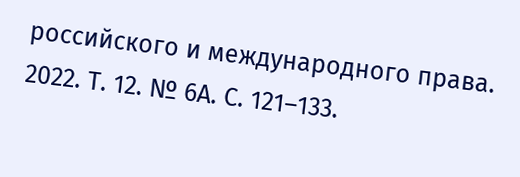российского и международного права. 2022. Т. 12. № 6А. С. 121–133.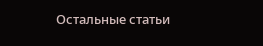Остальные статьи